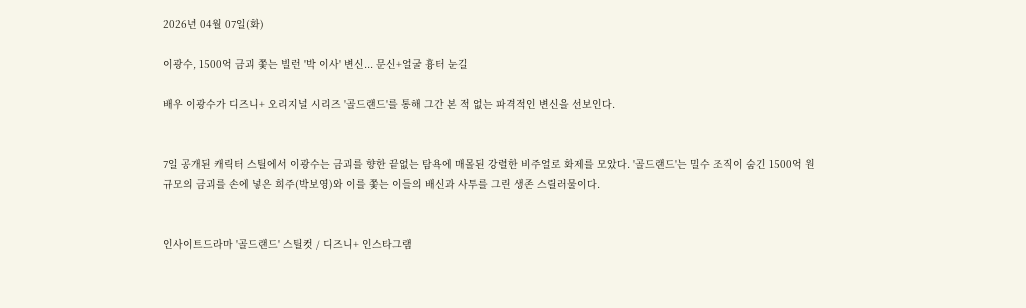2026년 04월 07일(화)

이광수, 1500억 금괴 쫓는 빌런 '박 이사' 변신... 문신+얼굴 흉터 눈길

배우 이광수가 디즈니+ 오리지널 시리즈 '골드랜드'를 통해 그간 본 적 없는 파격적인 변신을 선보인다.


7일 공개된 캐릭터 스틸에서 이광수는 금괴를 향한 끝없는 탐욕에 매몰된 강렬한 비주얼로 화제를 모았다. '골드랜드'는 밀수 조직이 숨긴 1500억 원 규모의 금괴를 손에 넣은 희주(박보영)와 이를 쫓는 이들의 배신과 사투를 그린 생존 스릴러물이다.


인사이트드라마 '골드랜드' 스틸컷 / 디즈니+ 인스타그램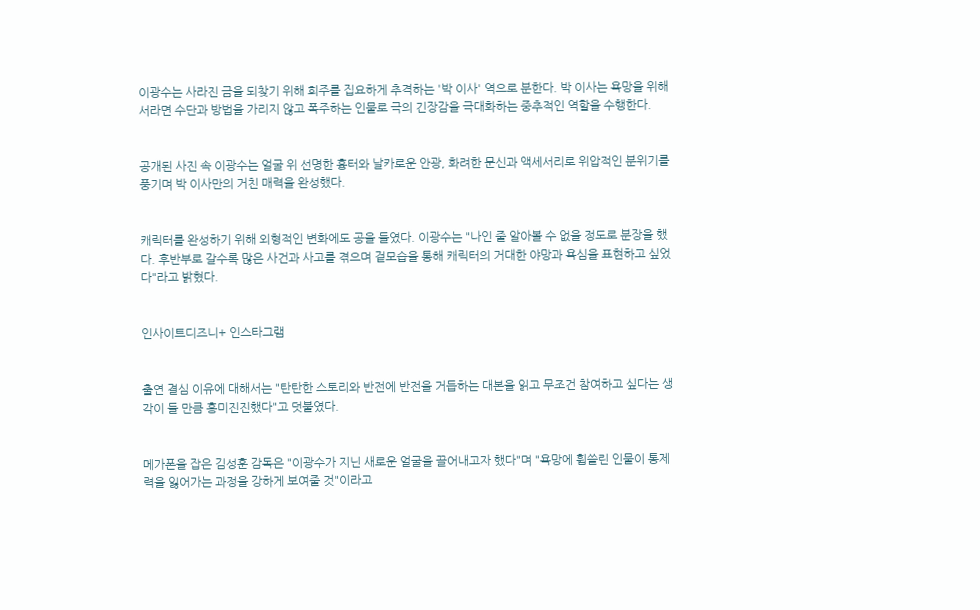이광수는 사라진 금을 되찾기 위해 희주를 집요하게 추격하는 '박 이사' 역으로 분한다. 박 이사는 욕망을 위해서라면 수단과 방법을 가리지 않고 폭주하는 인물로 극의 긴장감을 극대화하는 중추적인 역할을 수행한다.


공개된 사진 속 이광수는 얼굴 위 선명한 흉터와 날카로운 안광, 화려한 문신과 액세서리로 위압적인 분위기를 풍기며 박 이사만의 거친 매력을 완성했다.


캐릭터를 완성하기 위해 외형적인 변화에도 공을 들였다. 이광수는 "나인 줄 알아볼 수 없을 정도로 분장을 했다. 후반부로 갈수록 많은 사건과 사고를 겪으며 겉모습을 통해 캐릭터의 거대한 야망과 욕심을 표현하고 싶었다"라고 밝혔다.


인사이트디즈니+ 인스타그램


출연 결심 이유에 대해서는 "탄탄한 스토리와 반전에 반전을 거듭하는 대본을 읽고 무조건 참여하고 싶다는 생각이 들 만큼 흥미진진했다"고 덧붙였다.


메가폰을 잡은 김성훈 감독은 "이광수가 지닌 새로운 얼굴을 끌어내고자 했다"며 "욕망에 휩쓸린 인물이 통제력을 잃어가는 과정을 강하게 보여줄 것"이라고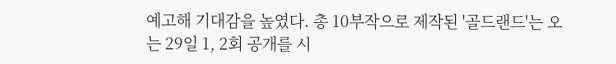예고해 기대감을 높였다. 총 10부작으로 제작된 '골드랜드'는 오는 29일 1, 2회 공개를 시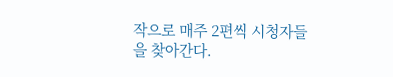작으로 매주 2편씩 시청자들을 찾아간다.